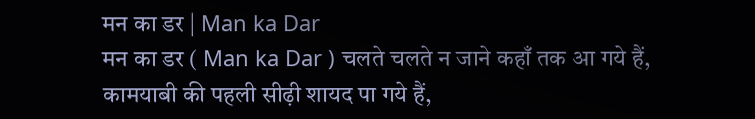मन का डर | Man ka Dar
मन का डर ( Man ka Dar ) चलते चलते न जाने कहाँ तक आ गये हैं, कामयाबी की पहली सीढ़ी शायद पा गये हैं,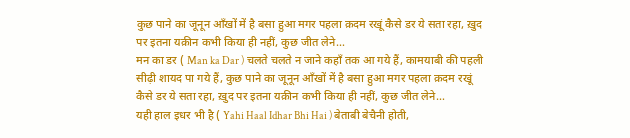कुछ पाने का जूनून आँखों में है बसा हुआ मगर पहला क़दम रखूं कैसे डर ये सता रहा, ख़ुद पर इतना यक़ीन कभी किया ही नहीं, कुछ जीत लेने…
मन का डर ( Man ka Dar ) चलते चलते न जाने कहाँ तक आ गये हैं, कामयाबी की पहली सीढ़ी शायद पा गये हैं, कुछ पाने का जूनून आँखों में है बसा हुआ मगर पहला क़दम रखूं कैसे डर ये सता रहा, ख़ुद पर इतना यक़ीन कभी किया ही नहीं, कुछ जीत लेने…
यही हाल इधर भी है ( Yahi Haal Idhar Bhi Hai ) बेताबी बेचैनी होती,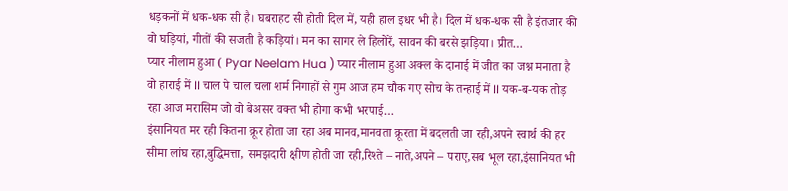धड़कनों में धक-धक सी है। घबराहट सी होती दिल में, यही हाल इधर भी है। दिल में धक-धक सी है इंतजार की वो घड़ियां, गीतों की सजती है कड़ियां। मन का सागर ले हिलोरें, सावन की बरसे झड़िया। प्रीत…
प्यार नीलाम हुआ ( Pyar Neelam Hua ) प्यार नीलाम हुआ अक्ल के दानाई में जीत का जश्न मनाता है वो हाराई में II चाल पे चाल चला शर्म निगाहों से गुम आज हम चौक गए सोच के तन्हाई में II यक-ब-यक तोड़ रहा आज मरासिम जो वो बेअसर वक्त भी होगा कभी भरपाई…
इंसानियत मर रही कितना क्रूर होता जा रहा अब मानव,मानवता क्रूरता में बदलती जा रही,अपने स्वार्थ की हर सीमा लांघ रहा,बुद्धिमत्ता, समझदारी क्षीण होती जा रही,रिश्ते – नाते,अपने – पराए,सब भूल रहा,इंसानियत भी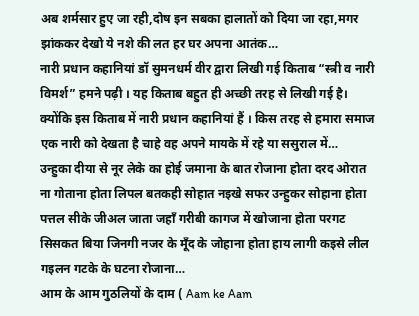अब शर्मसार हुए जा रही,दोष इन सबका हालातों को दिया जा रहा,मगर झांककर देखो ये नशे की लत हर घर अपना आतंक…
नारी प्रधान कहानियां डॉ सुमनधर्म वीर द्वारा लिखी गई किताब “स्त्री व नारी विमर्श” हमने पढ़ी । यह किताब बहुत ही अच्छी तरह से लिखी गई है। क्योंकि इस किताब में नारी प्रधान कहानियां हैं । किस तरह से हमारा समाज एक नारी को देखता है चाहे वह अपने मायके में रहे या ससुराल में…
उन्हुका दीया से नूर लेके का होई जमाना के बात रोजाना होता दरद ओरात ना गोताना होता लिपल बतकही सोहात नइखे सफर उन्हुकर सोहाना होता पत्तल सीके जीअल जाता जहाँ गरीबी कागज में खोजाना होता परगट सिसकत बिया जिनगी नजर के मूँद के जोहाना होता हाय लागी कइसे लील गइलन गटके के घटना रोजाना…
आम के आम गुठलियों के दाम ( Aam ke Aam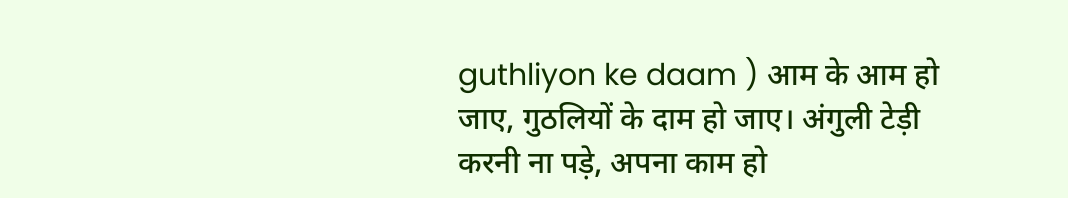guthliyon ke daam ) आम के आम हो जाए, गुठलियों के दाम हो जाए। अंगुली टेड़ी करनी ना पड़े, अपना काम हो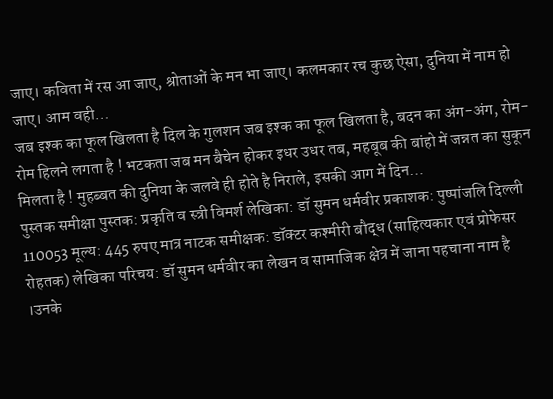जाए। कविता में रस आ जाए, श्रोताओं के मन भा जाए। कलमकार रच कुछ ऐसा, दुनिया में नाम हो जाए। आम वही…
जब इश्क का फूल खिलता है दिल के गुलशन जब इश्क का फूल खिलता है, बदन का अंग-अंग, रोम-रोम हिलने लगता है ! भटकता जब मन बैचेन होकर इधर उधर तब, महबूब की बांहो में जन्नत का सुकून मिलता है ! मुहब्बत की दुनिया के जलवे ही होते है निराले, इसकी आग में दिन…
पुस्तक समीक्षा पुस्तक: प्रकृति व स्त्री विमर्श लेखिका: डॉ सुमन धर्मवीर प्रकाशक: पुष्पांजलि दिल्ली 110053 मूल्य: 445 रुपए मात्र नाटक समीक्षक: डॉक्टर कश्मीरी बौद्ध (साहित्यकार एवं प्रोफेसर रोहतक) लेखिका परिचय: डॉ सुमन धर्मवीर का लेखन व सामाजिक क्षेत्र में जाना पहचाना नाम है ।उनके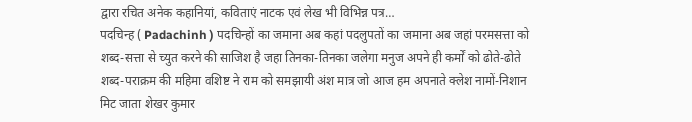द्वारा रचित अनेक कहानियां, कविताएं नाटक एवं लेख भी विभिन्न पत्र…
पदचिन्ह ( Padachinh ) पदचिन्हों का जमाना अब कहां पदलुपतों का जमाना अब जहां परमसत्ता को शब्द-सत्ता से च्युत करने की साजिश है जहा तिनका-तिनका जलेगा मनुज अपने ही कर्मों को ढोते-ढोते शब्द-पराक्रम की महिमा वशिष्ट ने राम को समझायी अंश मात्र जो आज हम अपनाते क्लेश नामों-निशान मिट जाता शेखर कुमार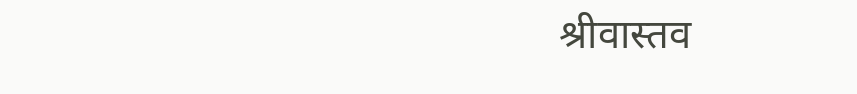श्रीवास्तव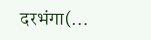दरभंगा(…